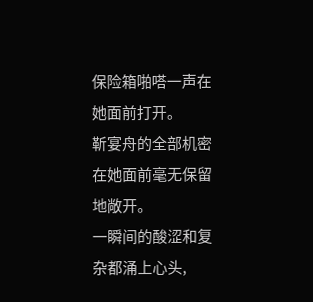保险箱啪嗒一声在她面前打开。
靳宴舟的全部机密在她面前毫无保留地敞开。
一瞬间的酸涩和复杂都涌上心头,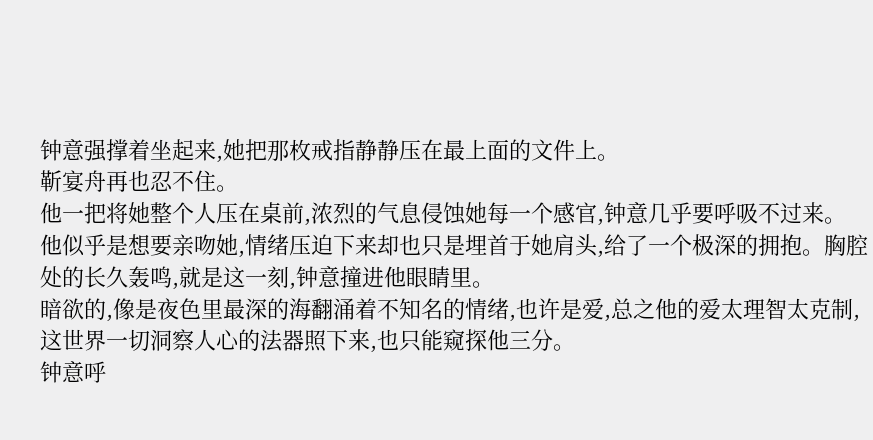钟意强撑着坐起来,她把那枚戒指静静压在最上面的文件上。
靳宴舟再也忍不住。
他一把将她整个人压在桌前,浓烈的气息侵蚀她每一个感官,钟意几乎要呼吸不过来。
他似乎是想要亲吻她,情绪压迫下来却也只是埋首于她肩头,给了一个极深的拥抱。胸腔处的长久轰鸣,就是这一刻,钟意撞进他眼睛里。
暗欲的,像是夜色里最深的海翻涌着不知名的情绪,也许是爱,总之他的爱太理智太克制,这世界一切洞察人心的法器照下来,也只能窥探他三分。
钟意呼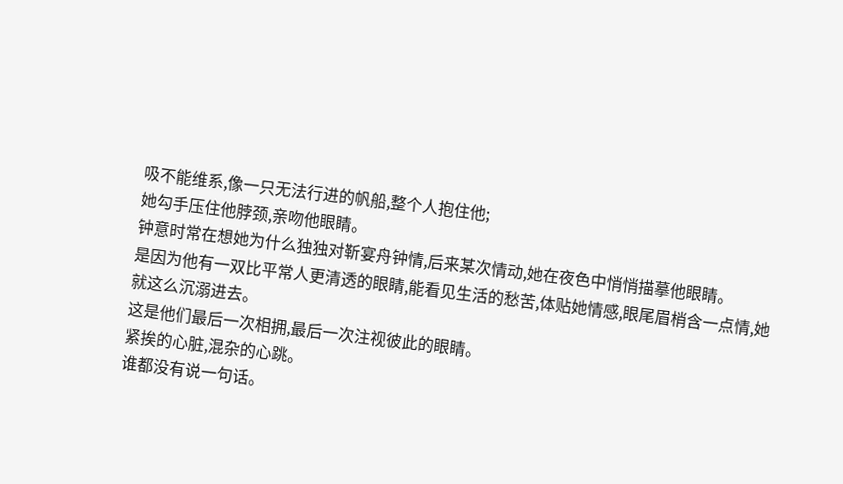吸不能维系,像一只无法行进的帆船,整个人抱住他;
她勾手压住他脖颈,亲吻他眼睛。
钟意时常在想她为什么独独对靳宴舟钟情,后来某次情动,她在夜色中悄悄描摹他眼睛。
是因为他有一双比平常人更清透的眼睛,能看见生活的愁苦,体贴她情感,眼尾眉梢含一点情,她就这么沉溺进去。
这是他们最后一次相拥,最后一次注视彼此的眼睛。
紧挨的心脏,混杂的心跳。
谁都没有说一句话。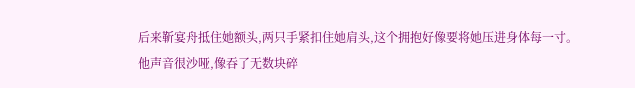后来靳宴舟抵住她额头,两只手紧扣住她肩头,这个拥抱好像要将她压进身体每一寸。
他声音很沙哑,像吞了无数块碎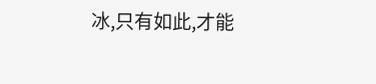冰,只有如此,才能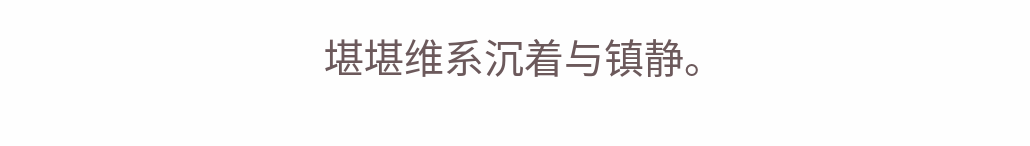堪堪维系沉着与镇静。